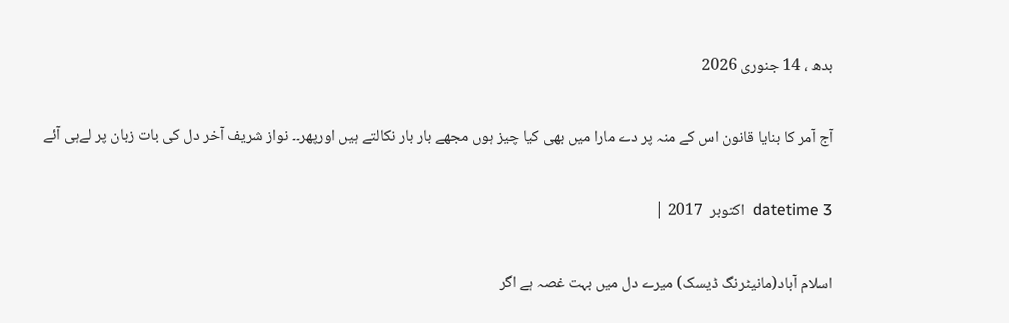بدھ ، 14 جنوری 2026

آج آمر کا بنایا قانون اس کے منہ پر دے مارا میں بھی کیا چیز ہوں مجھے بار بار نکالتے ہیں اورپھر۔۔ نواز شریف آخر دل کی بات زبان پر لےہی آئے

datetime 3  اکتوبر  2017 |

اسلام آباد(مانیٹرنگ ڈیسک) میرے دل میں بہت غصہ ہے اگر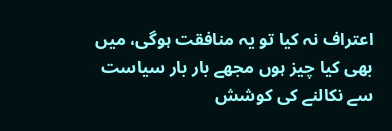اعتراف نہ کیا تو یہ منافقت ہوگی، میں بھی کیا چیز ہوں مجھے بار بار سیاست سے نکالنے کی کوشش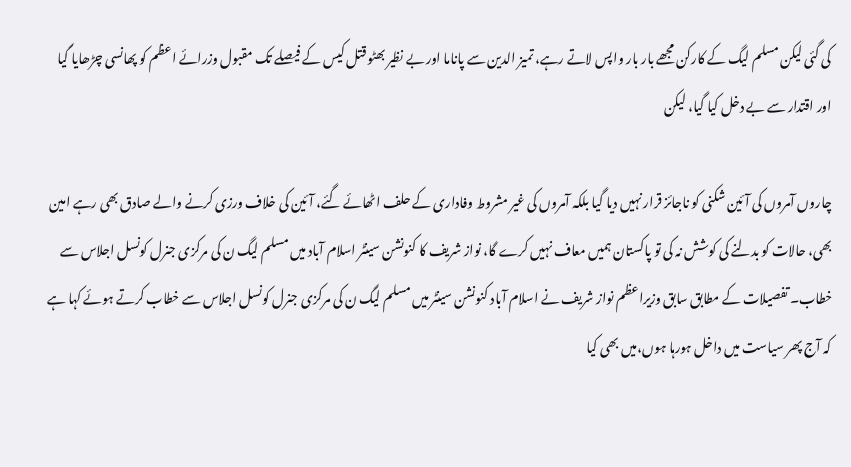کی گئی لیکن مسلم لیگ کے کارکن مجھے بار بار واپس لاتے رہے، تمیز الدین سے پاناما اور بے نظیر بھٹو قتل کیس کے فیصلے تک مقبول وزرائے اعظم کو پھانسی چڑھایا گیا اور اقتدار سے بے دخل کیا گیا، لیکن

چاروں آمروں کی آئین شکنی کو ناجائز قرار نہیں دیا گیا بلکہ آمروں کی غیر مشروط وفاداری کے حلف اٹھائے گئے، آئین کی خلاف ورزی کرنے والے صادق بھی رہے امین بھی، حالات کو بدلنے کی کوشش نہ کی تو پاکستان ہمیں معاف نہیں کرے گا، نواز شریف کا کنونشن سینٹر اسلام آباد میں مسلم لیگ ن کی مرکزی جنرل کونسل اجلاس سے خطاب۔ تفصیلات کے مطابق سابق وزیراعظم نواز شریف نے اسلام آباد کنونشن سینٹر میں مسلم لیگ ن کی مرکزی جنرل کونسل اجلاس سے خطاب کرتے ہوئے کہا ہے کہ آج پھر سیاست میں داخل ہورہا ہوں،میں بھی کیا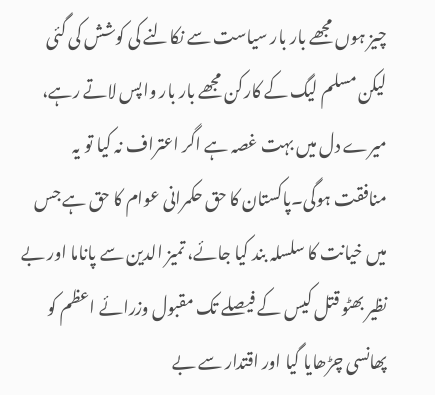چیز ہوں مجھے بار بار سیاست سے نکالنے کی کوشش کی گئی لیکن مسلم لیگ کے کارکن مجھے بار بار واپس لاتے رہے، میرے دل میں بہت غصہ ہے اگر اعتراف نہ کیا تو یہ منافقت ہوگی۔پاکستان کا حق حکمرانی عوام کا حق ہے جس میں خیانت کا سلسلہ بند کیا جائے، تمیز الدین سے پاناما اور بے نظیر بھٹو قتل کیس کے فیصلے تک مقبول وزرائے اعظم کو پھانسی چڑھایا گیا اور اقتدار سے بے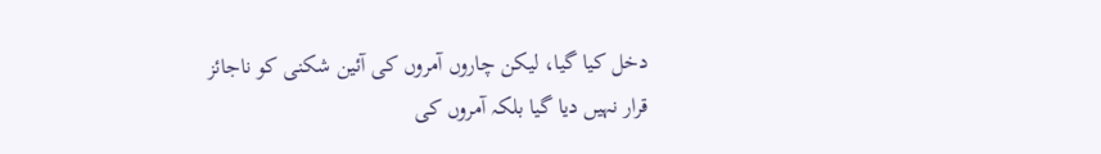دخل کیا گیا، لیکن چاروں آمروں کی آئین شکنی کو ناجائز قرار نہیں دیا گیا بلکہ آمروں کی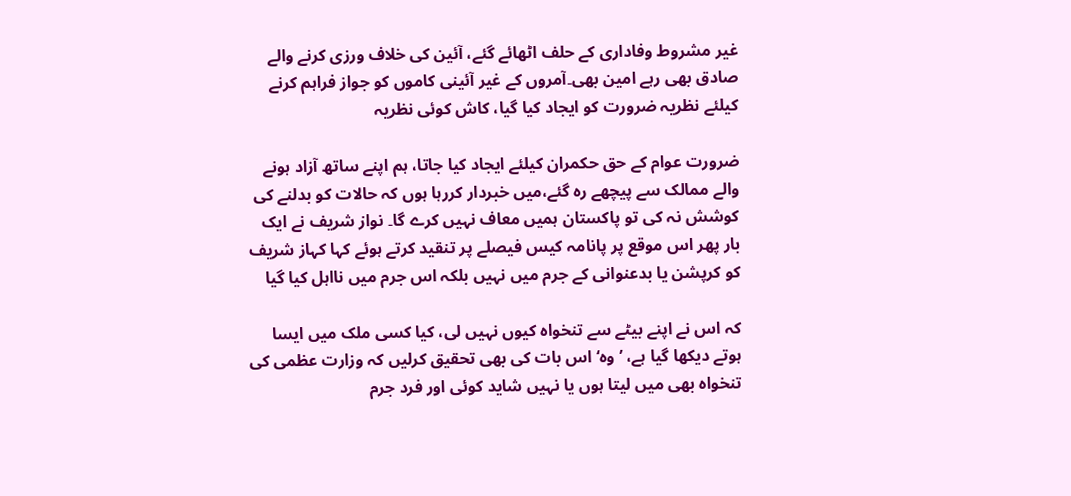غیر مشروط وفاداری کے حلف اٹھائے گئے، آئین کی خلاف ورزی کرنے والے صادق بھی رہے امین بھی۔آمروں کے غیر آئینی کاموں کو جواز فراہم کرنے کیلئے نظریہ ضرورت کو ایجاد کیا گیا، کاش کوئی نظریہ

ضرورت عوام کے حق حکمران کیلئے ایجاد کیا جاتا، ہم اپنے ساتھ آزاد ہونے والے ممالک سے پیچھے رہ گئے،میں خبردار کررہا ہوں کہ حالات کو بدلنے کی کوشش نہ کی تو پاکستان ہمیں معاف نہیں کرے گا۔ نواز شریف نے ایک بار پھر اس موقع پر پانامہ کیس فیصلے پر تنقید کرتے ہوئے کہا کہاز شریف کو کرپشن یا بدعنوانی کے جرم میں نہیں بلکہ اس جرم میں نااہل کیا گیا

کہ اس نے اپنے بیٹے سے تنخواہ کیوں نہیں لی، کیا کسی ملک میں ایسا ہوتے دیکھا گیا ہے، ’وہ‘ اس بات کی بھی تحقیق کرلیں کہ وزارت عظمی کی تنخواہ بھی میں لیتا ہوں یا نہیں شاید کوئی اور فرد جرم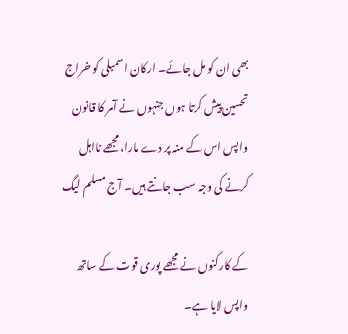بھی ان کو مل جائے۔ ارکان اسمبلی کو خراج تحسین پیش کرتا ہوں جنہوں نے آمر کا قانون واپس اس کے منہ پر دے مارا، مجھے نااہل کرنے کی وجہ سب جانتے ہیں۔ آج مسلم لیگ

کے کارکنوں نے مجھے پوری قوت کے ساتھ واپس لایا ہے۔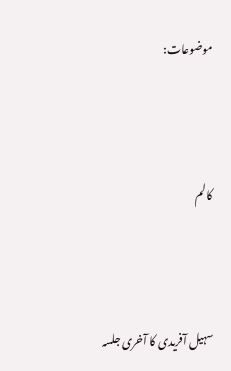موضوعات:



کالم



سہیل آفریدی کا آخری جلسہ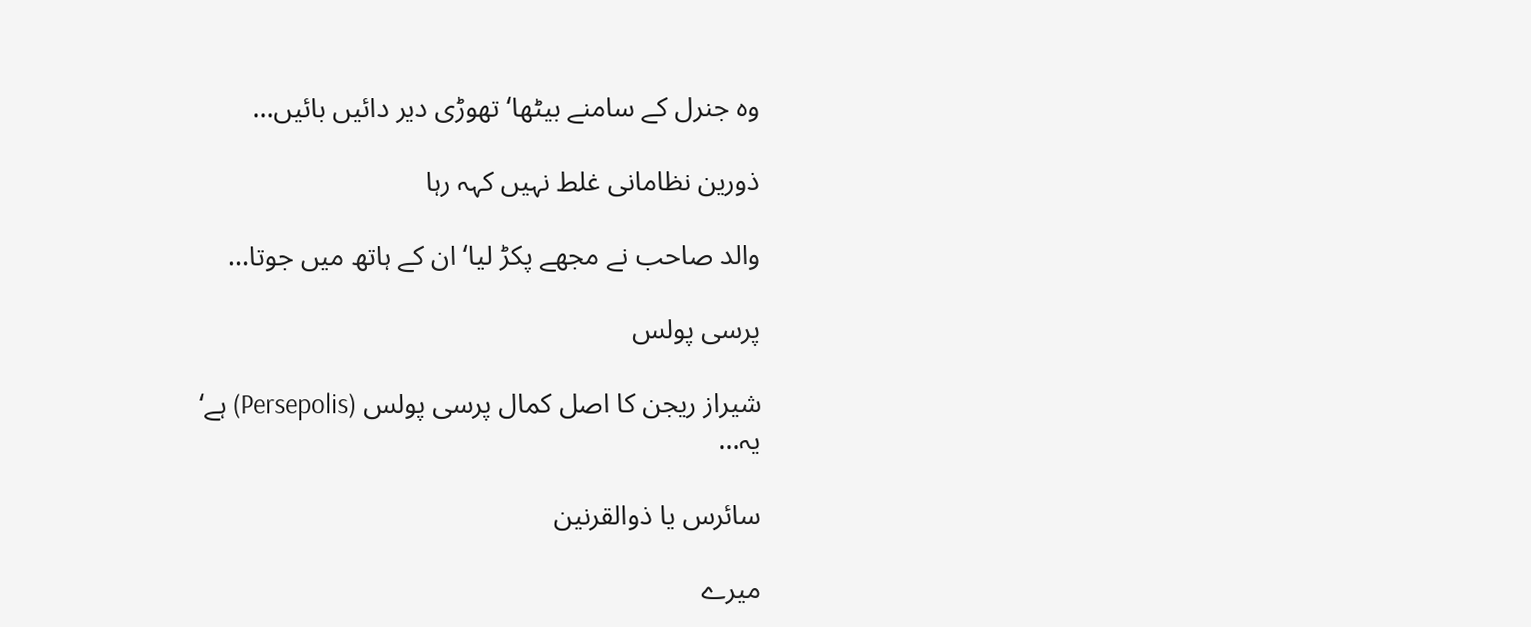وہ جنرل کے سامنے بیٹھا‘ تھوڑی دیر دائیں بائیں…

ذورین نظامانی غلط نہیں کہہ رہا

والد صاحب نے مجھے پکڑ لیا‘ ان کے ہاتھ میں جوتا…

پرسی پولس

شیراز ریجن کا اصل کمال پرسی پولس (Persepolis) ہے‘ یہ…

سائرس یا ذوالقرنین

میرے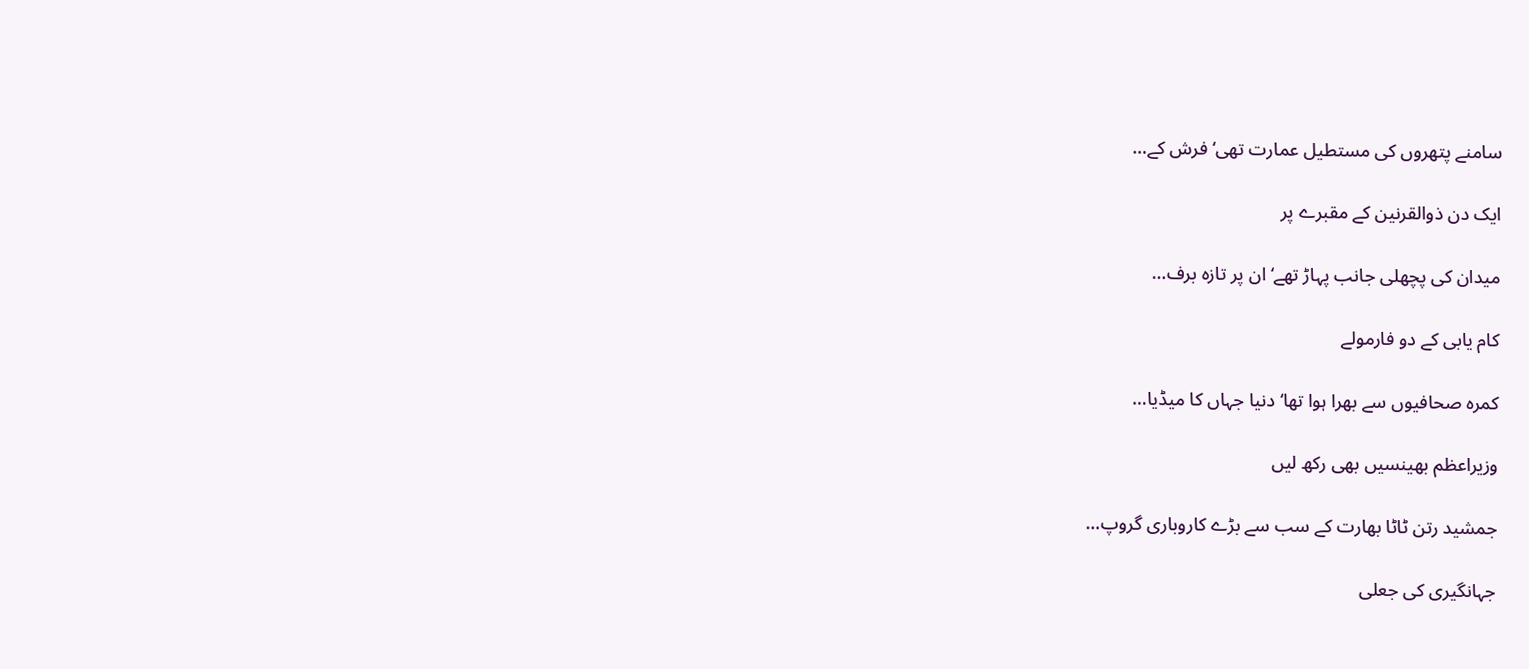سامنے پتھروں کی مستطیل عمارت تھی‘ فرش کے…

ایک دن ذوالقرنین کے مقبرے پر

میدان کی پچھلی جانب پہاڑ تھے‘ ان پر تازہ برف…

کام یابی کے دو فارمولے

کمرہ صحافیوں سے بھرا ہوا تھا‘ دنیا جہاں کا میڈیا…

وزیراعظم بھینسیں بھی رکھ لیں

جمشید رتن ٹاٹا بھارت کے سب سے بڑے کاروباری گروپ…

جہانگیری کی جعلی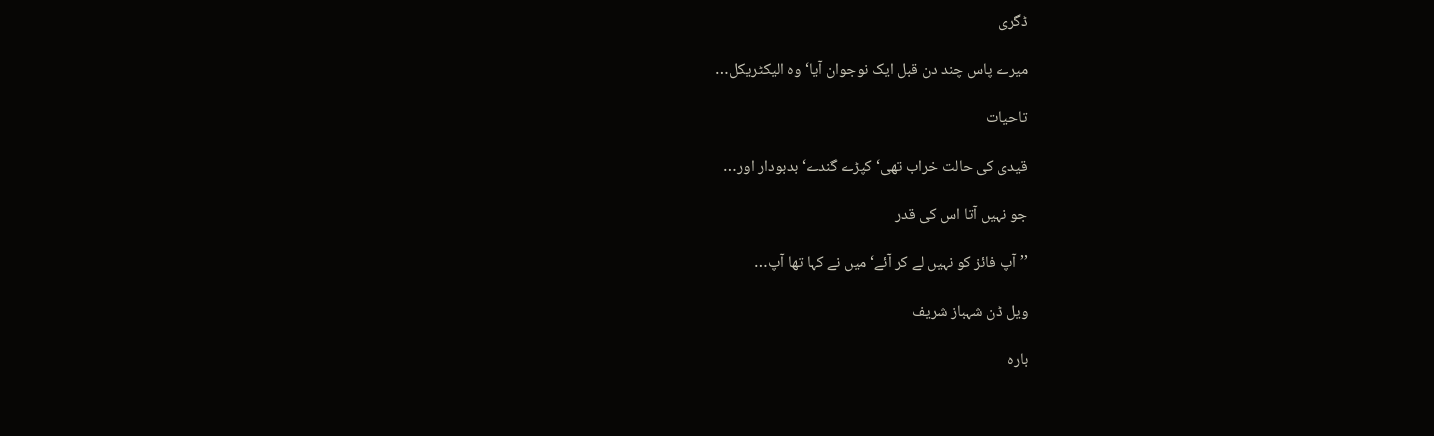ڈگری

میرے پاس چند دن قبل ایک نوجوان آیا‘ وہ الیکٹریکل…

تاحیات

قیدی کی حالت خراب تھی‘ کپڑے گندے‘ بدبودار اور…

جو نہیں آتا اس کی قدر

’’آپ فائز کو نہیں لے کر آئے‘ میں نے کہا تھا آپ…

ویل ڈن شہباز شریف

بارہ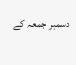دسمبر جمعہ کے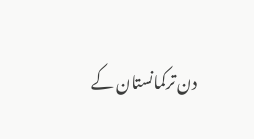دن ترکمانستان کے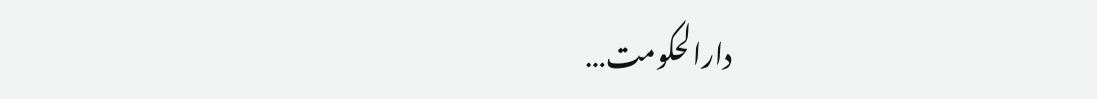دارالحکومت…